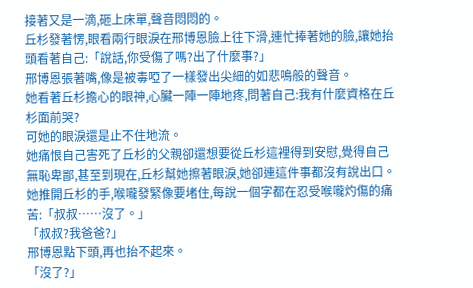接著又是一滴,砸上床單,聲音悶悶的。
丘杉發著愣,眼看兩行眼淚在邢博恩臉上往下滑,連忙捧著她的臉,讓她抬頭看著自己:「說話,你受傷了嗎?出了什麼事?」
邢博恩張著嘴,像是被毒啞了一樣發出尖細的如悲鳴般的聲音。
她看著丘杉擔心的眼神,心臟一陣一陣地疼,問著自己:我有什麼資格在丘杉面前哭?
可她的眼淚還是止不住地流。
她痛恨自己害死了丘杉的父親卻還想要從丘杉這裡得到安慰,覺得自己無恥卑鄙,甚至到現在,丘杉幫她擦著眼淚,她卻連這件事都沒有說出口。
她推開丘杉的手,喉嚨發緊像要堵住,每說一個字都在忍受喉嚨灼傷的痛苦:「叔叔……沒了。」
「叔叔?我爸爸?」
邢博恩點下頭,再也抬不起來。
「沒了?」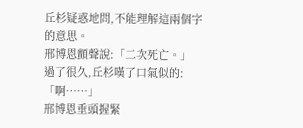丘杉疑惑地問,不能理解這兩個字的意思。
邢博恩顫聲說:「二次死亡。」
過了很久,丘杉嘆了口氣似的:「啊……」
邢博恩垂頭握緊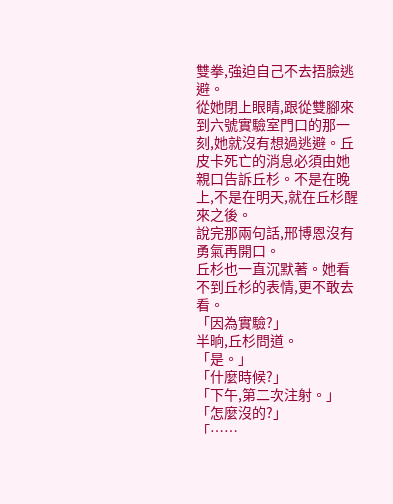雙拳,強迫自己不去捂臉逃避。
從她閉上眼睛,跟從雙腳來到六號實驗室門口的那一刻,她就沒有想過逃避。丘皮卡死亡的消息必須由她親口告訴丘杉。不是在晚上,不是在明天,就在丘杉醒來之後。
說完那兩句話,邢博恩沒有勇氣再開口。
丘杉也一直沉默著。她看不到丘杉的表情,更不敢去看。
「因為實驗?」
半晌,丘杉問道。
「是。」
「什麼時候?」
「下午,第二次注射。」
「怎麼沒的?」
「……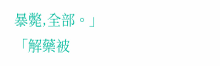暴斃,全部。」
「解藥被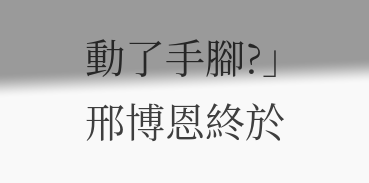動了手腳?」
邢博恩終於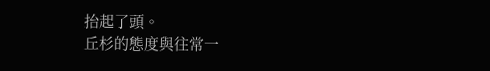抬起了頭。
丘杉的態度與往常一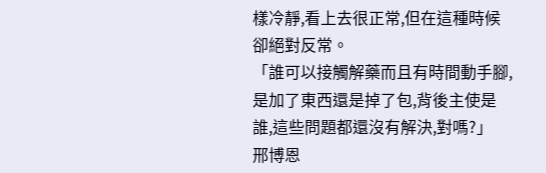樣冷靜,看上去很正常,但在這種時候卻絕對反常。
「誰可以接觸解藥而且有時間動手腳,是加了東西還是掉了包,背後主使是誰,這些問題都還沒有解決,對嗎?」
邢博恩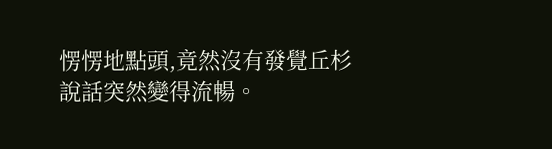愣愣地點頭,竟然沒有發覺丘杉說話突然變得流暢。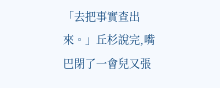「去把事實查出來。」丘杉說完,嘴巴閉了一會兒又張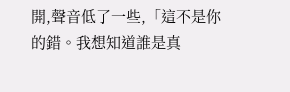開,聲音低了一些,「這不是你的錯。我想知道誰是真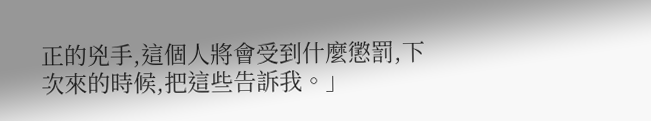正的兇手,這個人將會受到什麼懲罰,下次來的時候,把這些告訴我。」